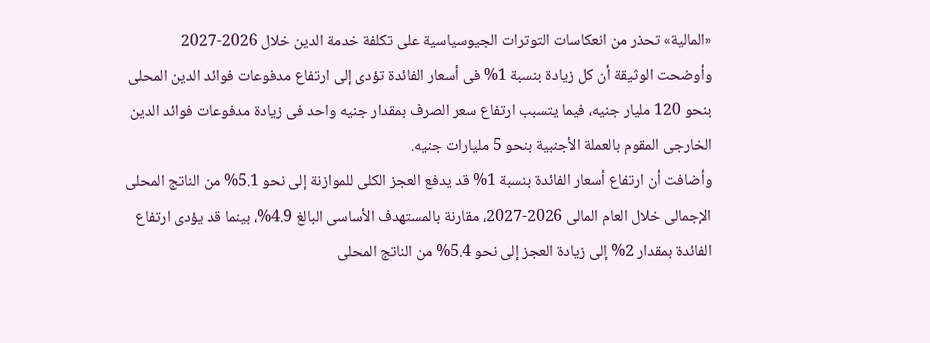«المالية» تحذر من انعكاسات التوترات الجيوسياسية على تكلفة خدمة الدين خلال 2026-2027
وأوضحت الوثيقة أن كل زيادة بنسبة 1% فى أسعار الفائدة تؤدى إلى ارتفاع مدفوعات فوائد الدين المحلى بنحو 120 مليار جنيه، فيما يتسبب ارتفاع سعر الصرف بمقدار جنيه واحد فى زيادة مدفوعات فوائد الدين الخارجى المقوم بالعملة الأجنبية بنحو 5 مليارات جنيه.
وأضافت أن ارتفاع أسعار الفائدة بنسبة 1% قد يدفع العجز الكلى للموازنة إلى نحو 5.1% من الناتج المحلى الإجمالى خلال العام المالى 2026-2027، مقارنة بالمستهدف الأساسى البالغ 4.9%، بينما قد يؤدى ارتفاع الفائدة بمقدار 2% إلى زيادة العجز إلى نحو 5.4% من الناتج المحلى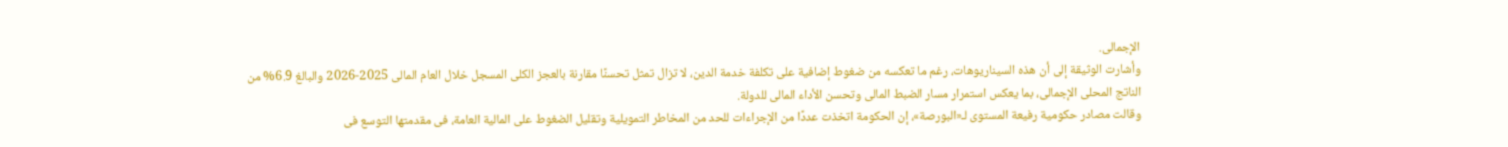الإجمالى.
وأشارت الوثيقة إلى أن هذه السيناريوهات، رغم ما تعكسه من ضغوط إضافية على تكلفة خدمة الدين، لا تزال تمثل تحسنًا مقارنة بالعجز الكلى المسجل خلال العام المالى 2025-2026 والبالغ 6.9% من الناتج المحلى الإجمالى، بما يعكس استمرار مسار الضبط المالى وتحسن الأداء المالى للدولة.
وقالت مصادر حكومية رفيعة المستوى لـ«البورصة»، إن الحكومة اتخذت عددًا من الإجراءات للحد من المخاطر التمويلية وتقليل الضغوط على المالية العامة، فى مقدمتها التوسع فى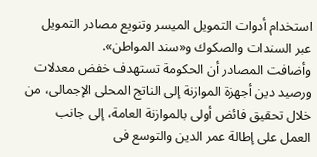استخدام أدوات التمويل الميسر وتنويع مصادر التمويل عبر السندات والصكوك و«سند المواطن».
وأضافت المصادر أن الحكومة تستهدف خفض معدلات ورصيد دين أجهزة الموازنة إلى الناتج المحلى الإجمالى، من خلال تحقيق فائض أولى بالموازنة العامة، إلى جانب العمل على إطالة عمر الدين والتوسع فى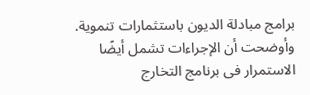برامج مبادلة الديون باستثمارات تنموية.
وأوضحت أن الإجراءات تشمل أيضًا الاستمرار فى برنامج التخارج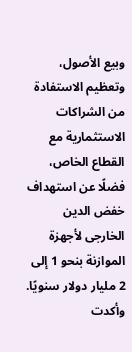وبيع الأصول، وتعظيم الاستفادة من الشراكات الاستثمارية مع القطاع الخاص، فضلًا عن استهداف خفض الدين الخارجى لأجهزة الموازنة بنحو 1 إلى 2 مليار دولار سنويًا.
وأكدت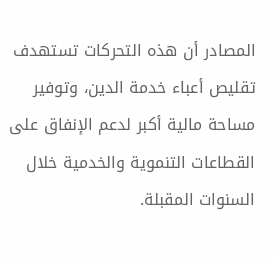المصادر أن هذه التحركات تستهدف تقليص أعباء خدمة الدين، وتوفير مساحة مالية أكبر لدعم الإنفاق على القطاعات التنموية والخدمية خلال السنوات المقبلة.